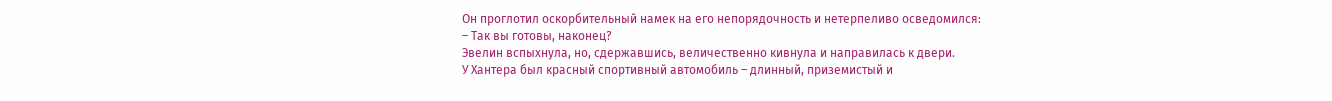Он проглотил оскорбительный намек на его непорядочность и нетерпеливо осведомился:
– Так вы готовы, наконец?
Эвелин вспыхнула, но, сдержавшись, величественно кивнула и направилась к двери.
У Хантера был красный спортивный автомобиль – длинный, приземистый и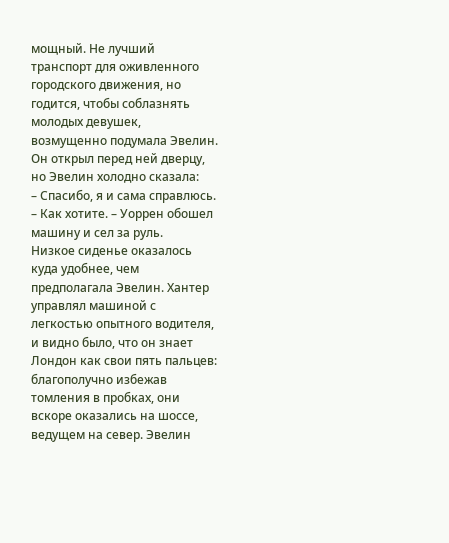мощный. Не лучший транспорт для оживленного городского движения, но годится, чтобы соблазнять молодых девушек, возмущенно подумала Эвелин. Он открыл перед ней дверцу, но Эвелин холодно сказала:
– Спасибо, я и сама справлюсь.
– Как хотите. – Уоррен обошел машину и сел за руль.
Низкое сиденье оказалось куда удобнее, чем предполагала Эвелин. Хантер управлял машиной с легкостью опытного водителя, и видно было, что он знает Лондон как свои пять пальцев: благополучно избежав томления в пробках, они вскоре оказались на шоссе, ведущем на север. Эвелин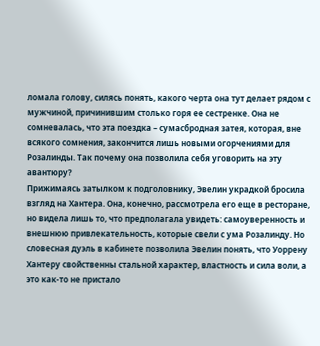ломала голову, силясь понять, какого черта она тут делает рядом с мужчиной, причинившим столько горя ее сестренке. Она не сомневалась, что эта поездка – сумасбродная затея, которая, вне всякого сомнения, закончится лишь новыми огорчениями для Розалинды. Так почему она позволила себя уговорить на эту авантюру?
Прижимаясь затылком к подголовнику, Эвелин украдкой бросила взгляд на Хантера. Она, конечно, рассмотрела его еще в ресторане, но видела лишь то, что предполагала увидеть: самоуверенность и внешнюю привлекательность, которые свели с ума Розалинду. Но словесная дуэль в кабинете позволила Эвелин понять, что Уоррену Хантеру свойственны стальной характер, властность и сила воли, а это как-то не пристало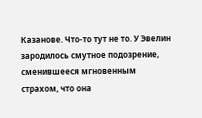Казанове. Что-то тут не то. У Эвелин зародилось смутное подозрение, сменившееся мгновенным страхом, что она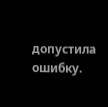допустила ошибку.